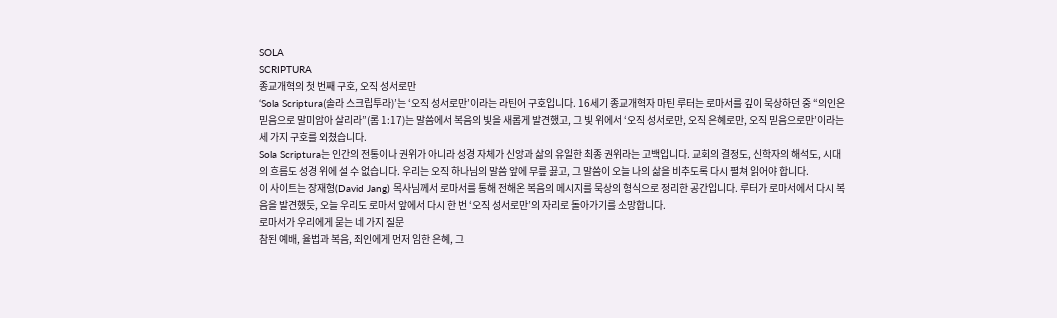SOLA
SCRIPTURA
종교개혁의 첫 번째 구호, 오직 성서로만
‘Sola Scriptura(솔라 스크립투라)’는 ‘오직 성서로만’이라는 라틴어 구호입니다. 16세기 종교개혁자 마틴 루터는 로마서를 깊이 묵상하던 중 “의인은 믿음으로 말미암아 살리라”(롬 1:17)는 말씀에서 복음의 빛을 새롭게 발견했고, 그 빛 위에서 ‘오직 성서로만, 오직 은혜로만, 오직 믿음으로만’이라는 세 가지 구호를 외쳤습니다.
Sola Scriptura는 인간의 전통이나 권위가 아니라 성경 자체가 신앙과 삶의 유일한 최종 권위라는 고백입니다. 교회의 결정도, 신학자의 해석도, 시대의 흐름도 성경 위에 설 수 없습니다. 우리는 오직 하나님의 말씀 앞에 무릎 꿇고, 그 말씀이 오늘 나의 삶을 비추도록 다시 펼쳐 읽어야 합니다.
이 사이트는 장재형(David Jang) 목사님께서 로마서를 통해 전해온 복음의 메시지를 묵상의 형식으로 정리한 공간입니다. 루터가 로마서에서 다시 복음을 발견했듯, 오늘 우리도 로마서 앞에서 다시 한 번 ‘오직 성서로만’의 자리로 돌아가기를 소망합니다.
로마서가 우리에게 묻는 네 가지 질문
참된 예배, 율법과 복음, 죄인에게 먼저 임한 은혜, 그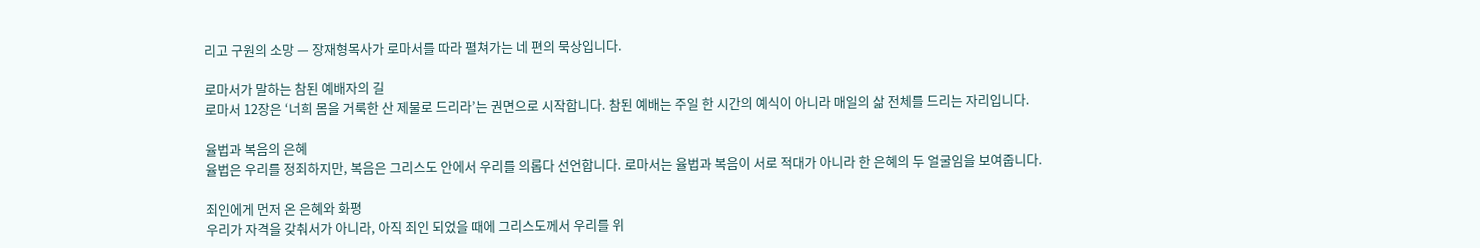리고 구원의 소망 — 장재형목사가 로마서를 따라 펼쳐가는 네 편의 묵상입니다.

로마서가 말하는 참된 예배자의 길
로마서 12장은 ‘너희 몸을 거룩한 산 제물로 드리라’는 권면으로 시작합니다. 참된 예배는 주일 한 시간의 예식이 아니라 매일의 삶 전체를 드리는 자리입니다.

율법과 복음의 은혜
율법은 우리를 정죄하지만, 복음은 그리스도 안에서 우리를 의롭다 선언합니다. 로마서는 율법과 복음이 서로 적대가 아니라 한 은혜의 두 얼굴임을 보여줍니다.

죄인에게 먼저 온 은혜와 화평
우리가 자격을 갖춰서가 아니라, 아직 죄인 되었을 때에 그리스도께서 우리를 위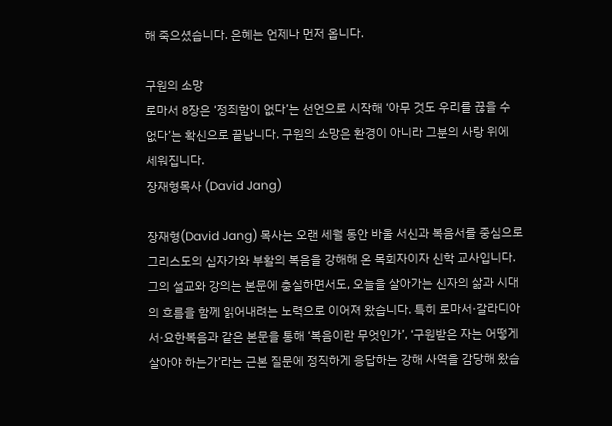해 죽으셨습니다. 은혜는 언제나 먼저 옵니다.

구원의 소망
로마서 8장은 ‘정죄함이 없다’는 선언으로 시작해 ‘아무 것도 우리를 끊을 수 없다’는 확신으로 끝납니다. 구원의 소망은 환경이 아니라 그분의 사랑 위에 세워집니다.
장재형목사 (David Jang)

장재형(David Jang) 목사는 오랜 세월 동안 바울 서신과 복음서를 중심으로 그리스도의 십자가와 부활의 복음을 강해해 온 목회자이자 신학 교사입니다. 그의 설교와 강의는 본문에 충실하면서도, 오늘을 살아가는 신자의 삶과 시대의 흐름을 함께 읽어내려는 노력으로 이어져 왔습니다. 특히 로마서·갈라디아서·요한복음과 같은 본문을 통해 ‘복음이란 무엇인가’, ‘구원받은 자는 어떻게 살아야 하는가’라는 근본 질문에 정직하게 응답하는 강해 사역을 감당해 왔습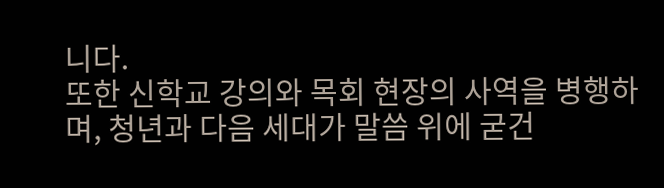니다.
또한 신학교 강의와 목회 현장의 사역을 병행하며, 청년과 다음 세대가 말씀 위에 굳건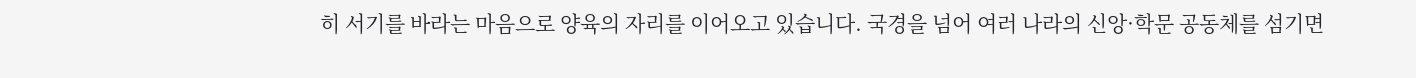히 서기를 바라는 마음으로 양육의 자리를 이어오고 있습니다. 국경을 넘어 여러 나라의 신앙·학문 공동체를 섬기면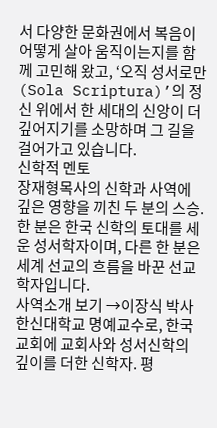서 다양한 문화권에서 복음이 어떻게 살아 움직이는지를 함께 고민해 왔고, ‘오직 성서로만(Sola Scriptura)’의 정신 위에서 한 세대의 신앙이 더 깊어지기를 소망하며 그 길을 걸어가고 있습니다.
신학적 멘토
장재형목사의 신학과 사역에 깊은 영향을 끼친 두 분의 스승. 한 분은 한국 신학의 토대를 세운 성서학자이며, 다른 한 분은 세계 선교의 흐름을 바꾼 선교학자입니다.
사역소개 보기 →이장식 박사
한신대학교 명예교수로, 한국 교회에 교회사와 성서신학의 깊이를 더한 신학자. 평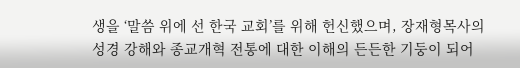생을 ‘말씀 위에 선 한국 교회’를 위해 헌신했으며, 장재형목사의 성경 강해와 종교개혁 전통에 대한 이해의 든든한 기둥이 되어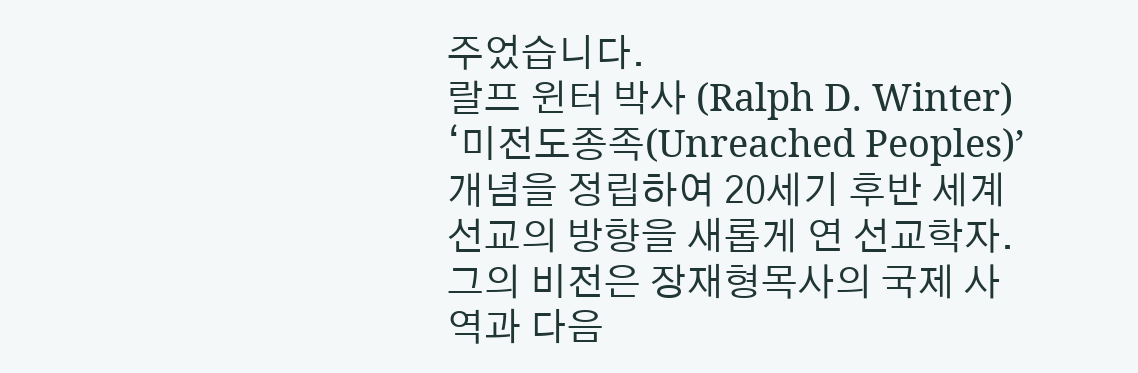주었습니다.
랄프 윈터 박사 (Ralph D. Winter)
‘미전도종족(Unreached Peoples)’ 개념을 정립하여 20세기 후반 세계 선교의 방향을 새롭게 연 선교학자. 그의 비전은 장재형목사의 국제 사역과 다음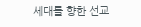세대를 향한 선교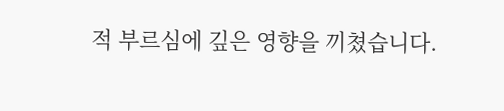적 부르심에 깊은 영향을 끼쳤습니다.